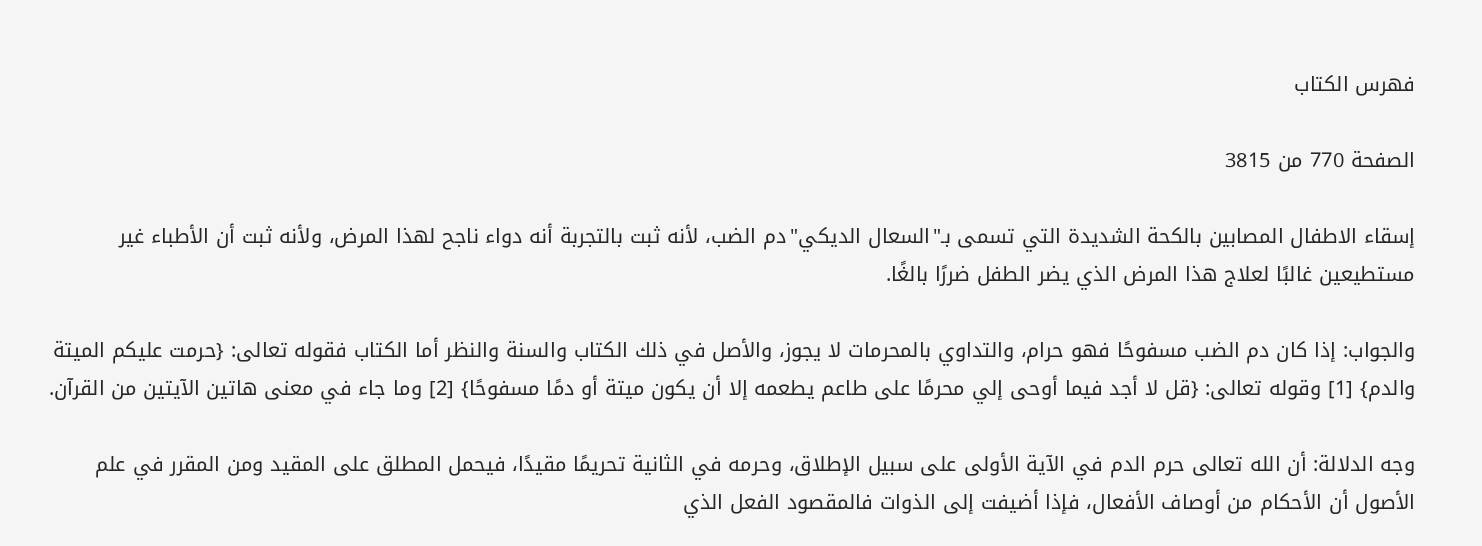فهرس الكتاب

الصفحة 770 من 3815

إسقاء الاطفال المصابين بالكحة الشديدة التي تسمى بـ"السعال الديكي"دم الضب، لأنه ثبت بالتجربة أنه دواء ناجح لهذا المرض، ولأنه ثبت أن الأطباء غير مستطيعين غالبًا لعلاج هذا المرض الذي يضر الطفل ضررًا بالغًا.

والجواب: إذا كان دم الضب مسفوحًا فهو حرام، والتداوي بالمحرمات لا يجوز، والأصل في ذلك الكتاب والسنة والنظر أما الكتاب فقوله تعالى: {حرمت عليكم الميتة والدم} [1] وقوله تعالى: {قل لا أجد فيما أوحى إلي محرمًا على طاعم يطعمه إلا أن يكون ميتة أو دمًا مسفوحًا} [2] وما جاء في معنى هاتين الآيتين من القرآن.

وجه الدلالة: أن الله تعالى حرم الدم في الآية الأولى على سبيل الإطلاق، وحرمه في الثانية تحريمًا مقيدًا، فيحمل المطلق على المقيد ومن المقرر في علم الأصول أن الأحكام من أوصاف الأفعال، فإذا أضيفت إلى الذوات فالمقصود الفعل الذي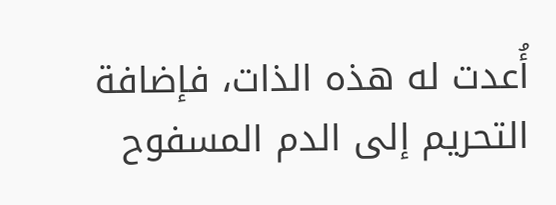أُعدت له هذه الذات، فإضافة التحريم إلى الدم المسفوح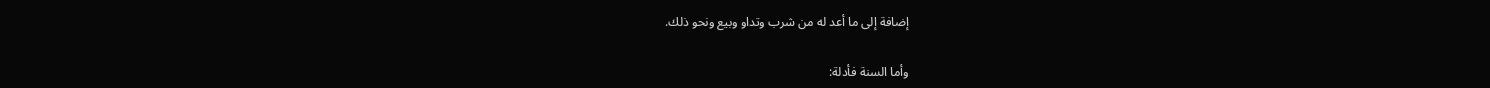إضافة إلى ما أعد له من شرب وتداو وبيع ونحو ذلك.

وأما السنة فأدلة: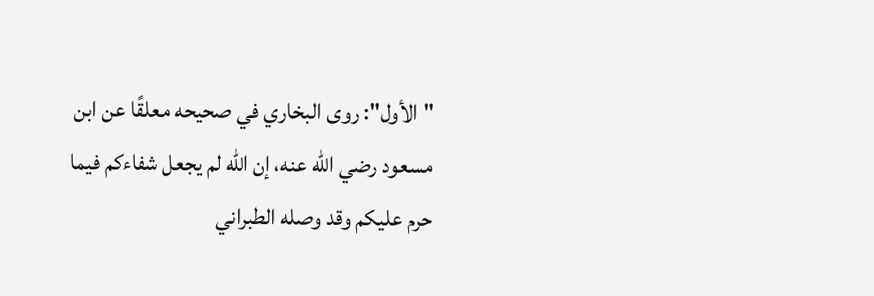"الأول": روى البخاري في صحيحه معلقًا عن ابن مسعود رضي الله عنه، إن الله لم يجعل شفاءكم فيما حرم عليكم وقد وصله الطبراني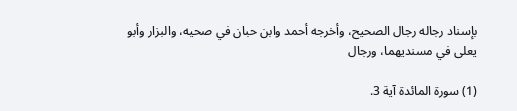بإسناد رجاله رجال الصحيح، وأخرجه أحمد وابن حبان في صحيه، والبزار وأبو يعلى في مسنديهما، ورجال

(1) سورة المائدة آية 3.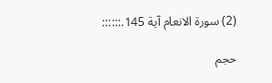(2) سورة الانعام آية 145.::::::

حجم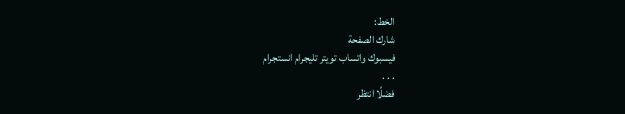الخط:
شارك الصفحة
فيسبوك واتساب تويتر تليجرام انستجرام
. . .
فضلًا انتظر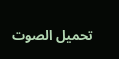تحميل الصوت